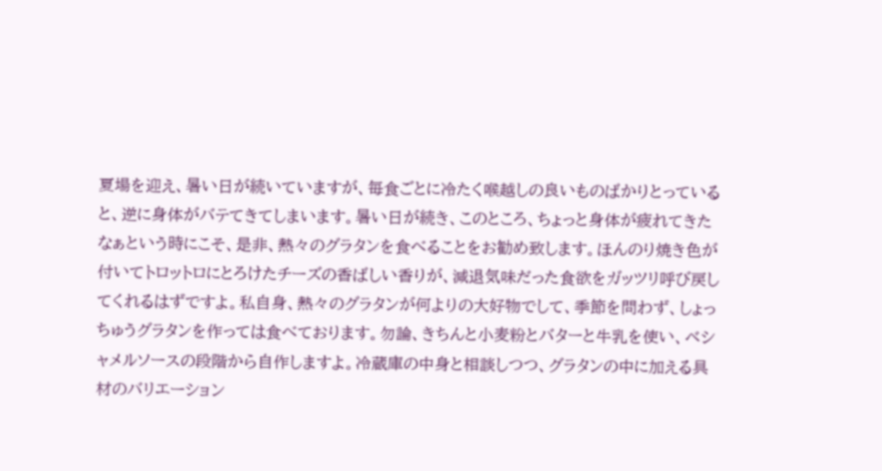夏場を迎え、暑い日が続いていますが、毎食ごとに冷たく喉越しの良いものばかりとっていると、逆に身体がバテてきてしまいます。暑い日が続き、このところ、ちょっと身体が疲れてきたなぁという時にこそ、是非、熱々のグラタンを食べることをお勧め致します。ほんのり焼き色が付いてトロットロにとろけたチーズの香ばしい香りが、減退気味だった食欲をガッツリ呼び戻してくれるはずですよ。私自身、熱々のグラタンが何よりの大好物でして、季節を問わず、しょっちゅうグラタンを作っては食べております。勿論、きちんと小麦粉とバターと牛乳を使い、ベシャメルソースの段階から自作しますよ。冷蔵庫の中身と相談しつつ、グラタンの中に加える具材のバリエーション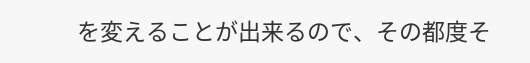を変えることが出来るので、その都度そ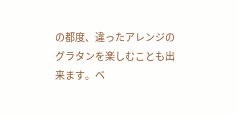の都度、違ったアレンジのグラタンを楽しむことも出来ます。ベ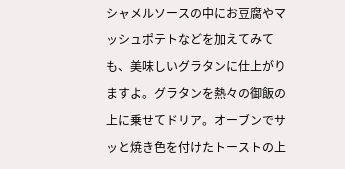シャメルソースの中にお豆腐やマッシュポテトなどを加えてみても、美味しいグラタンに仕上がりますよ。グラタンを熱々の御飯の上に乗せてドリア。オーブンでサッと焼き色を付けたトーストの上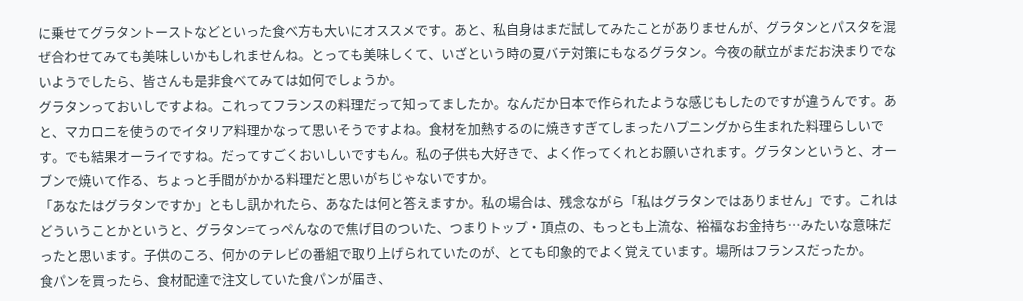に乗せてグラタントーストなどといった食べ方も大いにオススメです。あと、私自身はまだ試してみたことがありませんが、グラタンとパスタを混ぜ合わせてみても美味しいかもしれませんね。とっても美味しくて、いざという時の夏バテ対策にもなるグラタン。今夜の献立がまだお決まりでないようでしたら、皆さんも是非食べてみては如何でしょうか。
グラタンっておいしですよね。これってフランスの料理だって知ってましたか。なんだか日本で作られたような感じもしたのですが違うんです。あと、マカロニを使うのでイタリア料理かなって思いそうですよね。食材を加熱するのに焼きすぎてしまったハプニングから生まれた料理らしいです。でも結果オーライですね。だってすごくおいしいですもん。私の子供も大好きで、よく作ってくれとお願いされます。グラタンというと、オーブンで焼いて作る、ちょっと手間がかかる料理だと思いがちじゃないですか。
「あなたはグラタンですか」ともし訊かれたら、あなたは何と答えますか。私の場合は、残念ながら「私はグラタンではありません」です。これはどういうことかというと、グラタン=てっぺんなので焦げ目のついた、つまりトップ・頂点の、もっとも上流な、裕福なお金持ち…みたいな意味だったと思います。子供のころ、何かのテレビの番組で取り上げられていたのが、とても印象的でよく覚えています。場所はフランスだったか。
食パンを買ったら、食材配達で注文していた食パンが届き、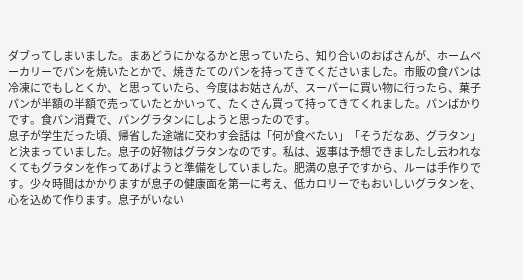ダブってしまいました。まあどうにかなるかと思っていたら、知り合いのおばさんが、ホームベーカリーでパンを焼いたとかで、焼きたてのパンを持ってきてくださいました。市販の食パンは冷凍にでもしとくか、と思っていたら、今度はお姑さんが、スーパーに買い物に行ったら、菓子パンが半額の半額で売っていたとかいって、たくさん買って持ってきてくれました。パンばかりです。食パン消費で、パングラタンにしようと思ったのです。
息子が学生だった頃、帰省した途端に交わす会話は「何が食べたい」「そうだなあ、グラタン」と決まっていました。息子の好物はグラタンなのです。私は、返事は予想できましたし云われなくてもグラタンを作ってあげようと準備をしていました。肥満の息子ですから、ルーは手作りです。少々時間はかかりますが息子の健康面を第一に考え、低カロリーでもおいしいグラタンを、心を込めて作ります。息子がいない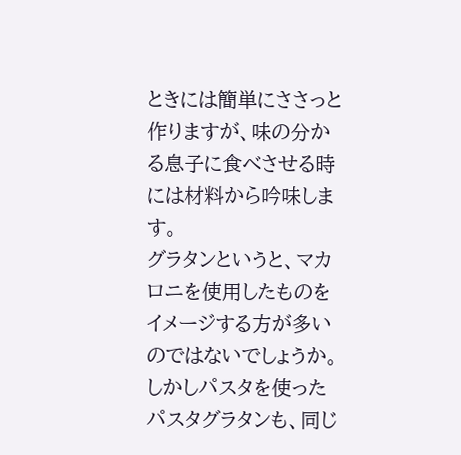ときには簡単にささっと作りますが、味の分かる息子に食べさせる時には材料から吟味します。
グラタンというと、マカロニを使用したものをイメージする方が多いのではないでしょうか。しかしパスタを使ったパスタグラタンも、同じ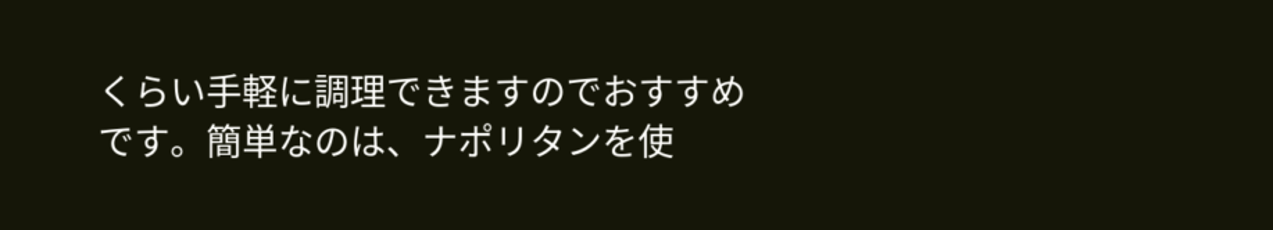くらい手軽に調理できますのでおすすめです。簡単なのは、ナポリタンを使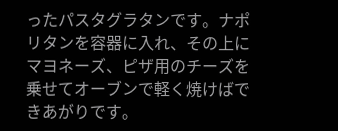ったパスタグラタンです。ナポリタンを容器に入れ、その上にマヨネーズ、ピザ用のチーズを乗せてオーブンで軽く焼けばできあがりです。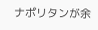ナポリタンが余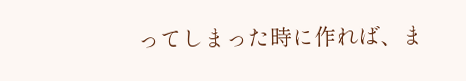ってしまった時に作れば、ま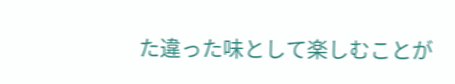た違った味として楽しむことが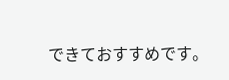できておすすめです。